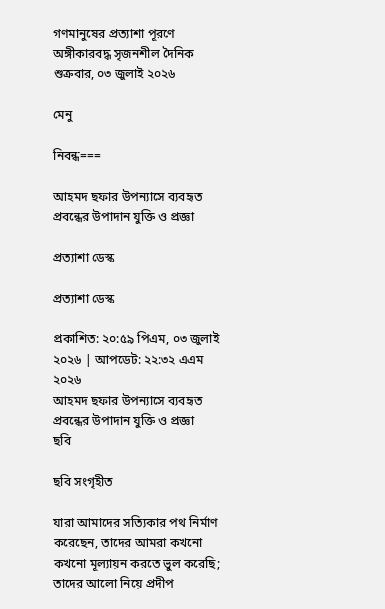গণমানুষের প্রত্যাশা পূরণে অঙ্গীকারবদ্ধ সৃজনশীল দৈনিক
শুক্রবার, ০৩ জুলাই ২০২৬

মেনু

নিবন্ধ===

আহমদ ছফার উপন্যাসে ব্যবহৃত প্রবন্ধের উপাদান যুক্তি ও প্রজ্ঞা

প্রত্যাশা ডেস্ক

প্রত্যাশা ডেস্ক

প্রকাশিত: ২০:৫৯ পিএম, ০৩ জুলাই ২০২৬ | আপডেট: ২২:৩২ এএম ২০২৬
আহমদ ছফার উপন্যাসে ব্যবহৃত প্রবন্ধের উপাদান যুক্তি ও প্রজ্ঞা
ছবি

ছবি সংগৃহীত

যারা আমাদের সত্যিকার পথ নির্মাণ করেছেন, তাদের আমরা কখনো কখনো মূল্যায়ন করতে ভুল করেছি; তাদের আলো নিয়ে প্রদীপ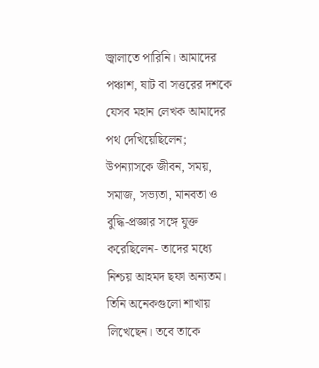জ্বালাতে পারিনি। আমাদের পঞ্চাশ, ষাট বা সত্তরের দশকে যেসব মহান লেখক আমাদের পথ দেখিয়েছিলেন; উপন্যাসকে জীবন, সময়, সমাজ, সভ্যতা, মানবতা ও বুদ্ধি-প্রজ্ঞার সঙ্গে যুক্ত করেছিলেন- তাদের মধ্যে নিশ্চয় আহমদ ছফা অন্যতম। তিনি অনেকগুলো শাখায় লিখেছেন। তবে তাকে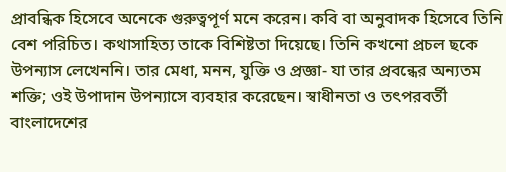প্রাবন্ধিক হিসেবে অনেকে গুরুত্বপূর্ণ মনে করেন। কবি বা অনুবাদক হিসেবে তিনি বেশ পরিচিত। কথাসাহিত্য তাকে বিশিষ্টতা দিয়েছে। তিনি কখনো প্রচল ছকে উপন্যাস লেখেননি। তার মেধা, মনন, যুক্তি ও প্রজ্ঞা- যা তার প্রবন্ধের অন্যতম শক্তি; ওই উপাদান উপন্যাসে ব্যবহার করেছেন। স্বাধীনতা ও তৎপরবর্তী বাংলাদেশের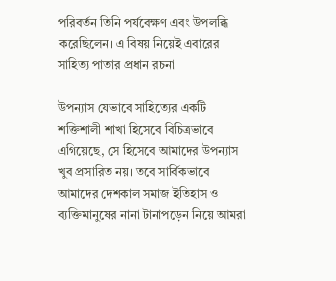পরিবর্তন তিনি পর্যবেক্ষণ এবং উপলব্ধি করেছিলেন। এ বিষয় নিয়েই এবারের সাহিত্য পাতার প্রধান রচনা

উপন্যাস যেভাবে সাহিত্যের একটি শক্তিশালী শাখা হিসেবে বিচিত্রভাবে এগিয়েছে, সে হিসেবে আমাদের উপন্যাস খুব প্রসারিত নয়। তবে সার্বিকভাবে আমাদের দেশকাল সমাজ ইতিহাস ও ব্যক্তিমানুষের নানা টানাপড়েন নিয়ে আমরা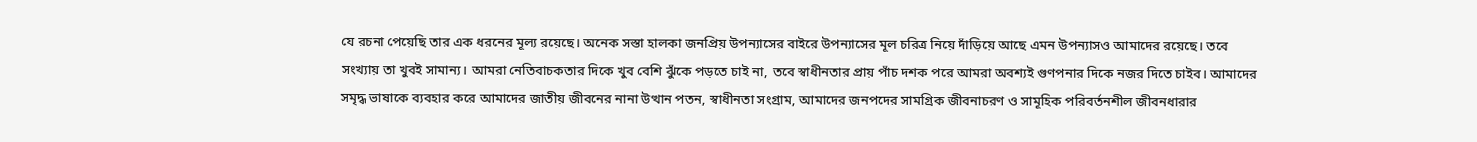যে রচনা পেয়েছি তার এক ধরনের মূল্য রয়েছে। অনেক সস্তা হালকা জনপ্রিয় উপন্যাসের বাইরে উপন্যাসের মূল চরিত্র নিয়ে দাঁড়িয়ে আছে এমন উপন্যাসও আমাদের রয়েছে। তবে সংখ্যায় তা খুবই সামান্য। আমরা নেতিবাচকতার দিকে খুব বেশি ঝুঁকে পড়তে চাই না, তবে স্বাধীনতার প্রায় পাঁচ দশক পরে আমরা অবশ্যই গুণপনার দিকে নজর দিতে চাইব। আমাদের সমৃদ্ধ ভাষাকে ব্যবহার করে আমাদের জাতীয় জীবনের নানা উত্থান পতন, স্বাধীনতা সংগ্রাম, আমাদের জনপদের সামগ্রিক জীবনাচরণ ও সামূহিক পরিবর্তনশীল জীবনধারার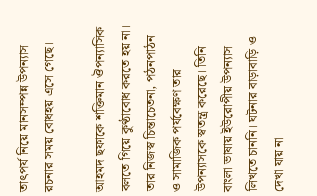তাৎপর্য নিয়ে মানসম্পন্ন উপন্যাস রচনার সময় বোধহয় এসে গেছে।

আহমদ ছফাকে শক্তিমান ঔপন্যাসিক বলতে গিয়ে কুণ্ঠাবোধ করতে হয় না। তার নিজস্ব চিন্তাচেতনা, পঠনপাঠন ও সামাজিক পর্যবেক্ষণ তার উপন্যাসকে স্বতন্ত্র করেছে। তিনি বাংলা ভাষায় ইউরোপীয় উপন্যাস লিখতে চাননি। ঘটনার বাড়াবাড়ি ও দেখা যায় না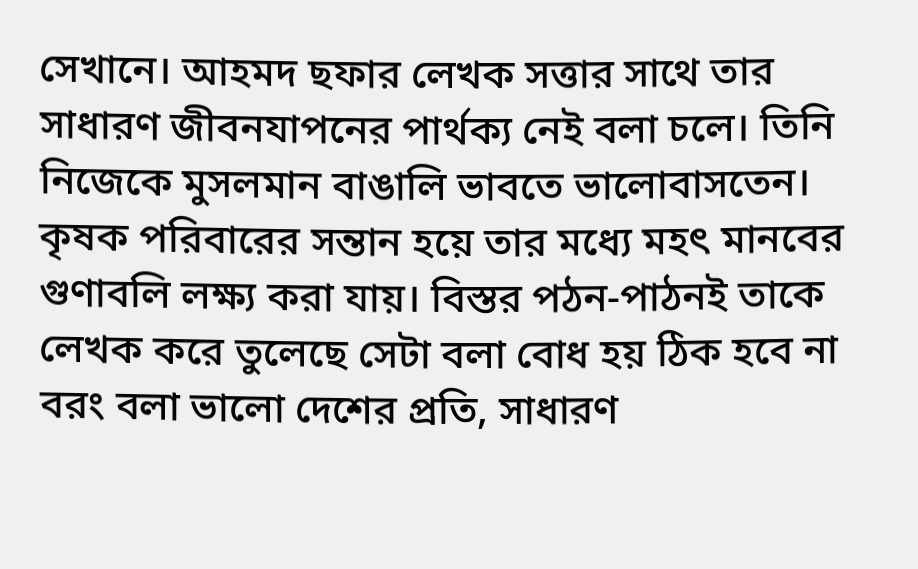সেখানে। আহমদ ছফার লেখক সত্তার সাথে তার সাধারণ জীবনযাপনের পার্থক্য নেই বলা চলে। তিনি নিজেকে মুসলমান বাঙালি ভাবতে ভালোবাসতেন। কৃষক পরিবারের সন্তান হয়ে তার মধ্যে মহৎ মানবের গুণাবলি লক্ষ্য করা যায়। বিস্তর পঠন-পাঠনই তাকে লেখক করে তুলেছে সেটা বলা বোধ হয় ঠিক হবে না বরং বলা ভালো দেশের প্রতি, সাধারণ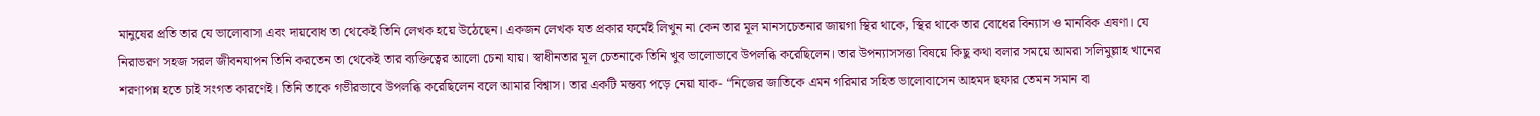মানুষের প্রতি তার যে ভালোবাসা এবং দায়বোধ তা থেকেই তিনি লেখক হয়ে উঠেছেন। একজন লেখক যত প্রকার ফর্মেই লিখুন না কেন তার মূল মানসচেতনার জায়গা স্থির থাকে, স্থির থাকে তার বোধের বিন্যাস ও মানবিক এষণা। যে নিরাভরণ সহজ সরল জীবনযাপন তিনি করতেন তা থেকেই তার ব্যক্তিত্বের আলো চেনা যায়। স্বাধীনতার মূল চেতনাকে তিনি খুব ভালোভাবে উপলব্ধি করেছিলেন। তার উপন্যাসসত্তা বিষয়ে কিছু কথা বলার সময়ে আমরা সলিমুল্লাহ খানের শরণাপন্ন হতে চাই সংগত কারণেই। তিনি তাকে গভীরভাবে উপলব্ধি করেছিলেন বলে আমার বিশ্বাস। তার একটি মন্তব্য পড়ে নেয়া যাক- “নিজের জাতিকে এমন গরিমার সহিত ভালোবাসেন আহমদ ছফার তেমন সমান বা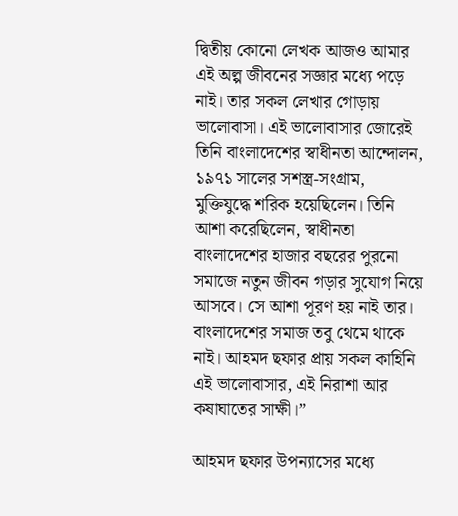দ্বিতীয় কোনো লেখক আজও আমার এই অল্প জীবনের সজ্ঞার মধ্যে পড়ে নাই। তার সকল লেখার গোড়ায় ভালোবাসা। এই ভালোবাসার জোরেই তিনি বাংলাদেশের স্বাধীনতা আন্দোলন, ১৯৭১ সালের সশস্ত্র-সংগ্রাম, মুক্তিযুদ্ধে শরিক হয়েছিলেন। তিনি আশা করেছিলেন, স্বাধীনতা বাংলাদেশের হাজার বছরের পুরনো সমাজে নতুন জীবন গড়ার সুযোগ নিয়ে আসবে। সে আশা পূরণ হয় নাই তার। বাংলাদেশের সমাজ তবু থেমে থাকে নাই। আহমদ ছফার প্রায় সকল কাহিনি এই ভালোবাসার, এই নিরাশা আর কষাঘাতের সাক্ষী।”

আহমদ ছফার উপন্যাসের মধ্যে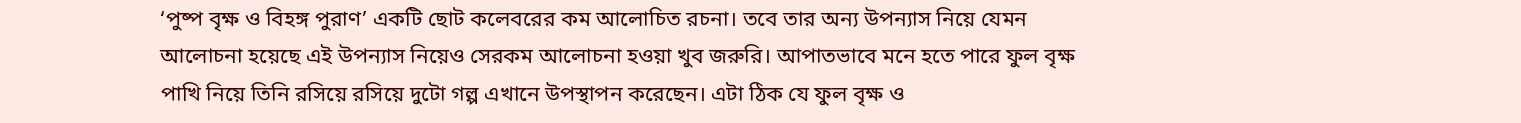‘পুষ্প বৃক্ষ ও বিহঙ্গ পুরাণ’ একটি ছোট কলেবরের কম আলোচিত রচনা। তবে তার অন্য উপন্যাস নিয়ে যেমন আলোচনা হয়েছে এই উপন্যাস নিয়েও সেরকম আলোচনা হওয়া খুব জরুরি। আপাতভাবে মনে হতে পারে ফুল বৃক্ষ পাখি নিয়ে তিনি রসিয়ে রসিয়ে দুটো গল্প এখানে উপস্থাপন করেছেন। এটা ঠিক যে ফুল বৃক্ষ ও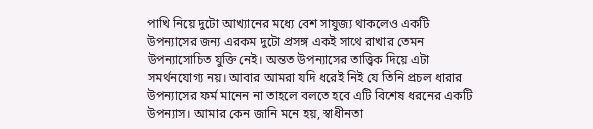পাখি নিয়ে দুটো আখ্যানের মধ্যে বেশ সাযুজ্য থাকলেও একটি উপন্যাসের জন্য এরকম দুটো প্রসঙ্গ একই সাথে রাখার তেমন উপন্যাসোচিত যুক্তি নেই। অন্তত উপন্যাসের তাত্ত্বিক দিয়ে এটা সমর্থনযোগ্য নয়। আবার আমরা যদি ধরেই নিই যে তিনি প্রচল ধারার উপন্যাসের ফর্ম মানেন না তাহলে বলতে হবে এটি বিশেষ ধরনের একটি উপন্যাস। আমার কেন জানি মনে হয়, স্বাধীনতা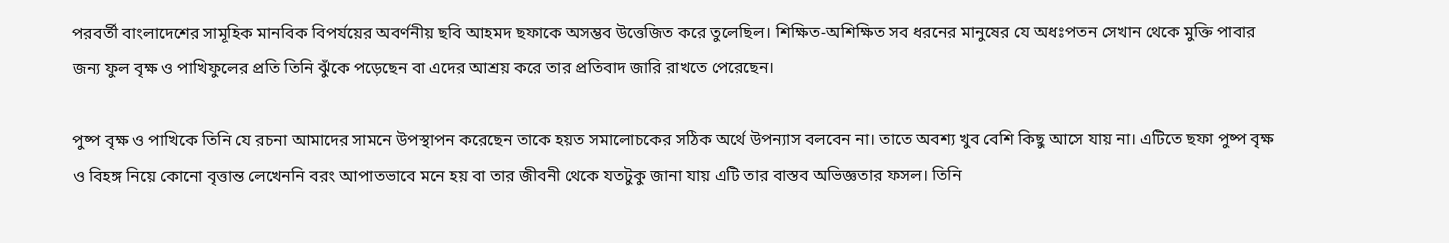পরবর্তী বাংলাদেশের সামূহিক মানবিক বিপর্যয়ের অবর্ণনীয় ছবি আহমদ ছফাকে অসম্ভব উত্তেজিত করে তুলেছিল। শিক্ষিত-অশিক্ষিত সব ধরনের মানুষের যে অধঃপতন সেখান থেকে মুক্তি পাবার জন্য ফুল বৃক্ষ ও পাখিফুলের প্রতি তিনি ঝুঁকে পড়েছেন বা এদের আশ্রয় করে তার প্রতিবাদ জারি রাখতে পেরেছেন।

পুষ্প বৃক্ষ ও পাখিকে তিনি যে রচনা আমাদের সামনে উপস্থাপন করেছেন তাকে হয়ত সমালোচকের সঠিক অর্থে উপন্যাস বলবেন না। তাতে অবশ্য খুব বেশি কিছু আসে যায় না। এটিতে ছফা পুষ্প বৃক্ষ ও বিহঙ্গ নিয়ে কোনো বৃত্তান্ত লেখেননি বরং আপাতভাবে মনে হয় বা তার জীবনী থেকে যতটুকু জানা যায় এটি তার বাস্তব অভিজ্ঞতার ফসল। তিনি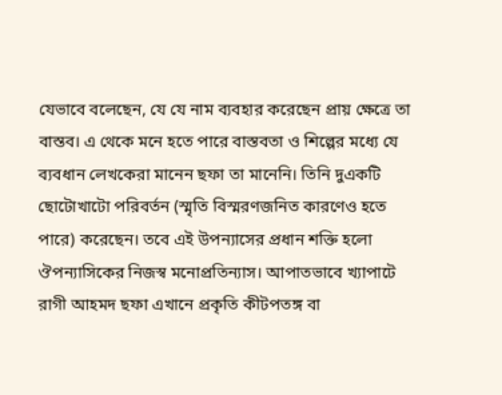যেভাবে বলেছেন, যে যে নাম ব্যবহার করেছেন প্রায় ক্ষেত্রে তা বাস্তব। এ থেকে মনে হতে পারে বাস্তবতা ও শিল্পের মধ্যে যে ব্যবধান লেখকেরা মানেন ছফা তা মানেনি। তিনি দুএকটি ছোটোখাটো পরিবর্তন (স্মৃতি বিস্মরণজনিত কারণেও হতে পারে) করেছেন। তবে এই উপন্যাসের প্রধান শক্তি হলো ঔপন্যাসিকের নিজস্ব মনোপ্রতিন্যাস। আপাতভাবে খ্যাপাটে রাগী আহমদ ছফা এখানে প্রকৃতি কীটপতঙ্গ বা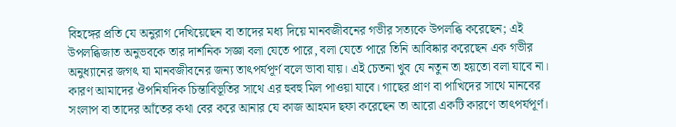বিহঙ্গের প্রতি যে অনুরাগ দেখিয়েছেন বা তাদের মধ্য দিয়ে মানবজীবনের গভীর সত্যকে উপলব্ধি করেছেন; এই উপলব্ধিজাত অনুভবকে তার দার্শনিক সজ্ঞা বলা যেতে পারে, বলা যেতে পারে তিনি আবিষ্কার করেছেন এক গভীর অনুধ্যানের জগৎ যা মানবজীবনের জন্য তাৎপর্যপূর্ণ বলে ভাবা যায়। এই চেতনা খুব যে নতুন তা হয়তো বলা যাবে না। কারণ আমাদের ঔপনিষদিক চিন্তাবিভূতির সাথে এর হুবহু মিল পাওয়া যাবে। গাছের প্রাণ বা পাখিদের সাথে মানবের সংলাপ বা তাদের আঁতের কথা বের করে আনার যে কাজ আহমদ ছফা করেছেন তা আরো একটি কারণে তাৎপর্যপূর্ণ।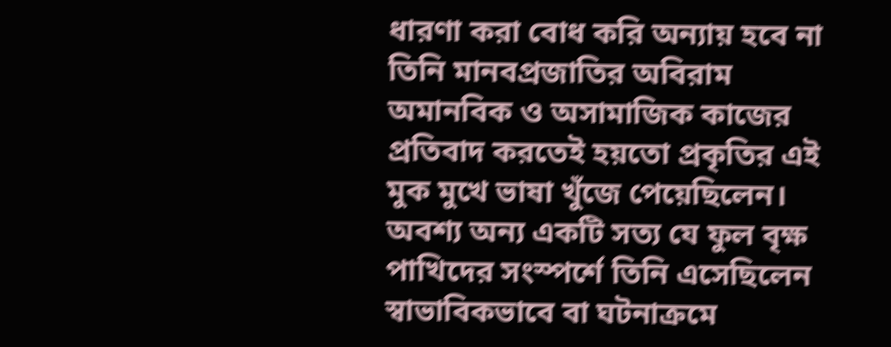ধারণা করা বোধ করি অন্যায় হবে না তিনি মানবপ্রজাতির অবিরাম অমানবিক ও অসামাজিক কাজের প্রতিবাদ করতেই হয়তো প্রকৃতির এই মুক মুখে ভাষা খুঁজে পেয়েছিলেন। অবশ্য অন্য একটি সত্য যে ফুল বৃক্ষ পাখিদের সংস্পর্শে তিনি এসেছিলেন স্বাভাবিকভাবে বা ঘটনাক্রমে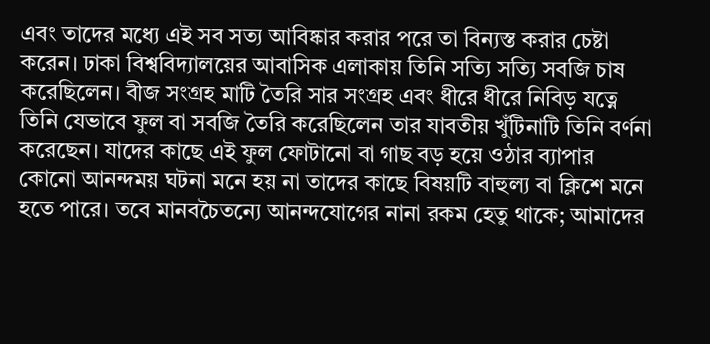এবং তাদের মধ্যে এই সব সত্য আবিষ্কার করার পরে তা বিন্যস্ত করার চেষ্টা করেন। ঢাকা বিশ্ববিদ্যালয়ের আবাসিক এলাকায় তিনি সত্যি সত্যি সবজি চাষ করেছিলেন। বীজ সংগ্রহ মাটি তৈরি সার সংগ্রহ এবং ধীরে ধীরে নিবিড় যত্নে তিনি যেভাবে ফুল বা সবজি তৈরি করেছিলেন তার যাবতীয় খুঁটিনাটি তিনি বর্ণনা করেছেন। যাদের কাছে এই ফুল ফোটানো বা গাছ বড় হয়ে ওঠার ব্যাপার কোনো আনন্দময় ঘটনা মনে হয় না তাদের কাছে বিষয়টি বাহুল্য বা ক্লিশে মনে হতে পারে। তবে মানবচৈতন্যে আনন্দযোগের নানা রকম হেতু থাকে; আমাদের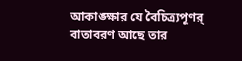আকাঙ্ক্ষার যে বৈচিত্র্যপূণর্ বাতাবরণ আছে তার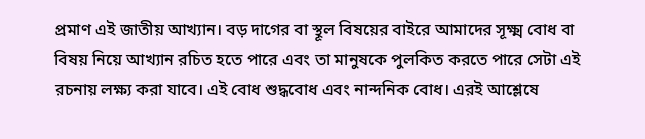প্রমাণ এই জাতীয় আখ্যান। বড় দাগের বা স্থূল বিষয়ের বাইরে আমাদের সূক্ষ্ম বোধ বা বিষয় নিয়ে আখ্যান রচিত হতে পারে এবং তা মানুষকে পুলকিত করতে পারে সেটা এই রচনায় লক্ষ্য করা যাবে। এই বোধ শুদ্ধবোধ এবং নান্দনিক বোধ। এরই আশ্লেষে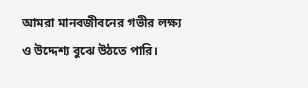আমরা মানবজীবনের গভীর লক্ষ্য ও উদ্দেশ্য বুঝে উঠতে পারি।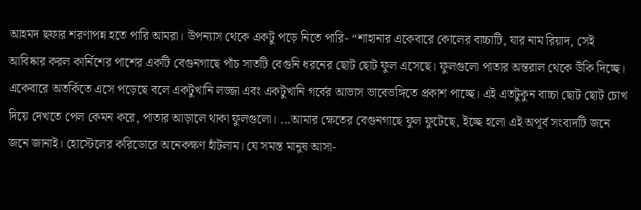আহমদ ছফার শরণাপন্ন হতে পারি আমরা। উপন্যাস থেকে একটু পড়ে নিতে পারি- “শাহানার একেবারে কোলের বাচ্চাটি, যার নাম রিয়াদ, সেই আবিষ্কার করল কার্নিশের পাশের একটি বেগুনগাছে পাঁচ সাতটি বেগুনি ধরনের ছোট ছোট ফুল এসেছে। ফুলগুলো পাতার অন্তরাল থেকে উঁকি দিচ্ছে। একেবারে অতর্কিতে এসে পড়েছে বলে একটুখানি লজ্জা এবং একটুখানি গর্বের আভাস ভাবেভঙ্গিতে প্রকাশ পাচ্ছে। এই এতটুকুন বাচ্চা ছোট ছোট চোখ দিয়ে দেখতে পেল কেমন করে, পাতার আড়ালে থাকা ফুলগুলো। ...আমার ক্ষেতের বেগুনগাছে ফুল ফুটেছে, ইচ্ছে হলো এই অপূর্ব সংবাদটি জনে জনে জানাই। হোস্টেলের করিডোরে অনেকক্ষণ হাঁটলাম। যে সমস্ত মানুষ আসা-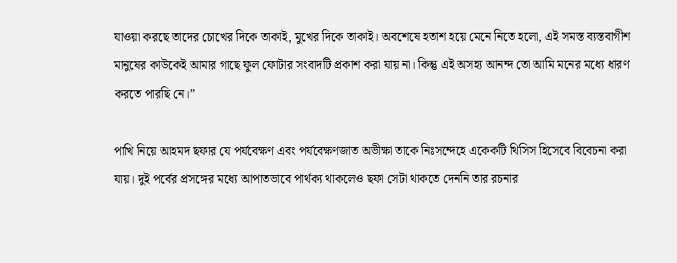যাওয়া করছে তাদের চোখের দিকে তাকাই, মুখের দিকে তাকাই। অবশেষে হতাশ হয়ে মেনে নিতে হলো, এই সমস্ত ব্যস্তবাগীশ মানুষের কাউকেই আমার গাছে ফুল ফোটার সংবাদটি প্রকাশ করা যায় না। কিন্তু এই অসহ্য আনন্দ তো আমি মনের মধ্যে ধারণ করতে পারছি নে।”

পাখি নিয়ে আহমদ ছফার যে পর্যবেক্ষণ এবং পর্যবেক্ষণজাত অভীক্ষা তাকে নিঃসন্দেহে একেকটি থিসিস হিসেবে বিবেচনা করা যায়। দুই পর্বের প্রসঙ্গের মধ্যে আপাতভাবে পার্থক্য থাকলেও ছফা সেটা থাকতে দেননি তার রচনার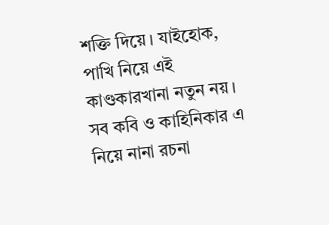শক্তি দিয়ে। যাইহোক, পাখি নিয়ে এই কাণ্ডকারখানা নতুন নয়। সব কবি ও কাহিনিকার এ নিয়ে নানা রচনা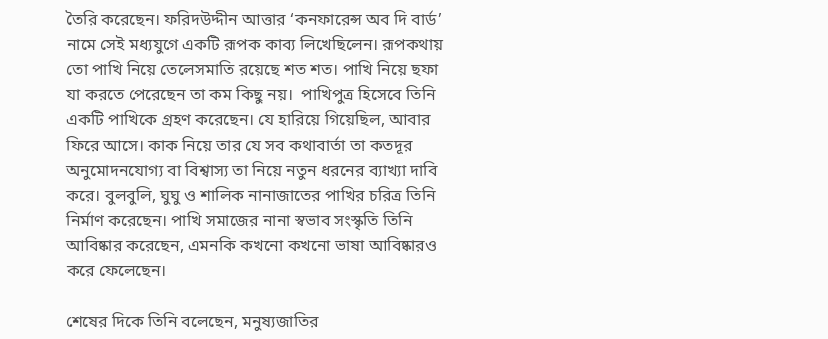তৈরি করেছেন। ফরিদউদ্দীন আত্তার ‘কনফারেন্স অব দি বার্ড’ নামে সেই মধ্যযুগে একটি রূপক কাব্য লিখেছিলেন। রূপকথায় তো পাখি নিয়ে তেলেসমাতি রয়েছে শত শত। পাখি নিয়ে ছফা যা করতে পেরেছেন তা কম কিছু নয়।  পাখিপুত্র হিসেবে তিনি একটি পাখিকে গ্রহণ করেছেন। যে হারিয়ে গিয়েছিল, আবার ফিরে আসে। কাক নিয়ে তার যে সব কথাবার্তা তা কতদূর অনুমোদনযোগ্য বা বিশ্বাস্য তা নিয়ে নতুন ধরনের ব্যাখ্যা দাবি করে। বুলবুলি, ঘুঘু ও শালিক নানাজাতের পাখির চরিত্র তিনি নির্মাণ করেছেন। পাখি সমাজের নানা স্বভাব সংস্কৃতি তিনি আবিষ্কার করেছেন, এমনকি কখনো কখনো ভাষা আবিষ্কারও করে ফেলেছেন।

শেষের দিকে তিনি বলেছেন, মনুষ্যজাতির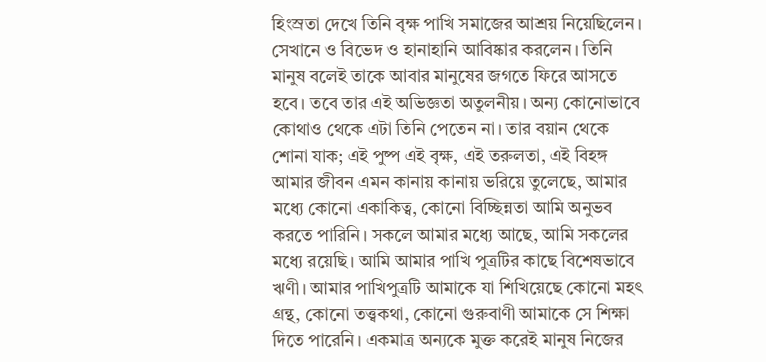হিংস্রতা দেখে তিনি বৃক্ষ পাখি সমাজের আশ্রয় নিয়েছিলেন। সেখানে ও বিভেদ ও হানাহানি আবিষ্কার করলেন। তিনি মানুষ বলেই তাকে আবার মানুষের জগতে ফিরে আসতে হবে। তবে তার এই অভিজ্ঞতা অতুলনীয়। অন্য কোনোভাবে কোথাও থেকে এটা তিনি পেতেন না। তার বয়ান থেকে শোনা যাক; এই পুষ্প এই বৃক্ষ, এই তরুলতা, এই বিহঙ্গ আমার জীবন এমন কানায় কানায় ভরিয়ে তুলেছে, আমার মধ্যে কোনো একাকিত্ব, কোনো বিচ্ছিন্নতা আমি অনুভব করতে পারিনি। সকলে আমার মধ্যে আছে, আমি সকলের মধ্যে রয়েছি। আমি আমার পাখি পুত্রটির কাছে বিশেষভাবে ঋণী। আমার পাখিপুত্রটি আমাকে যা শিখিয়েছে কোনো মহৎ গ্রন্থ, কোনো তত্ত্বকথা, কোনো গুরুবাণী আমাকে সে শিক্ষা দিতে পারেনি। একমাত্র অন্যকে মুক্ত করেই মানুষ নিজের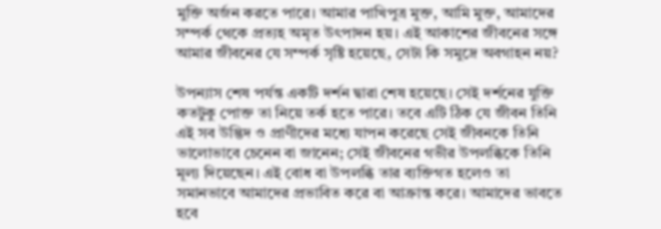মুক্তি অর্জন করতে পারে। আমার পাখিপুত্র মুক্ত, আমি মুক্ত, আমাদের সম্পর্ক থেকে প্রত্যহ অমৃত উৎপাদন হয়। এই আকাশের জীবনের সঙ্গে আমার জীবনের যে সম্পর্ক সৃষ্টি হয়েছে, সেটা কি সমুদ্রে অবগাহন নয়?

উপন্যাস শেষ পর্যন্ত একটি দর্শন দ্বারা শেষ হয়েছে। সেই দর্শনের যুক্তি কতটুকু পোক্ত তা নিয়ে তর্ক হতে পারে। তবে এটি ঠিক যে জীবন তিনি এই সব উদ্ভিদ ও প্রাণীদের মধ্যে যাপন করেছে সেই জীবনকে তিনি ভালোভাবে চেনেন বা জানেন; সেই জীবনের গভীর উপলব্ধিকে তিনি মূল্য দিয়েছেন। এই বোধ বা উপলব্ধি তার ব্যক্তিগত হলেও তা সমানভাবে আমাদের প্রভাবিত করে বা আক্রান্ত করে। আমাদের ভাবতে হবে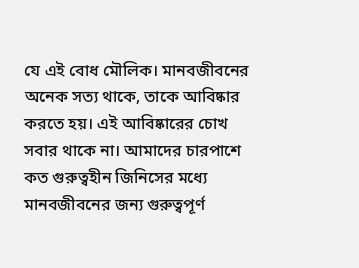যে এই বোধ মৌলিক। মানবজীবনের অনেক সত্য থাকে, তাকে আবিষ্কার করতে হয়। এই আবিষ্কারের চোখ সবার থাকে না। আমাদের চারপাশে কত গুরুত্বহীন জিনিসের মধ্যে মানবজীবনের জন্য গুরুত্বপূর্ণ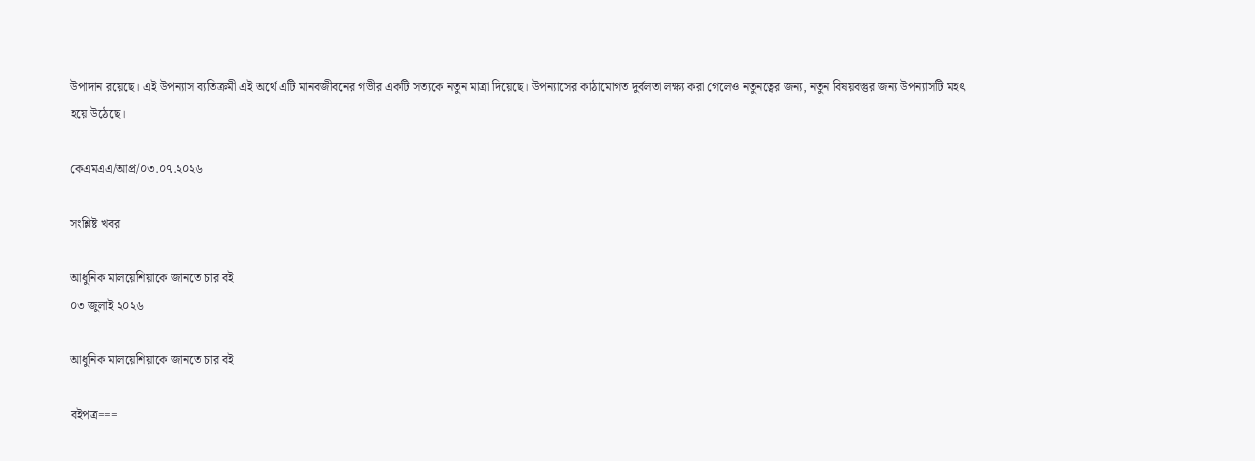উপাদান রয়েছে। এই উপন্যাস ব্যতিক্রমী এই অর্থে এটি মানবজীবনের গভীর একটি সত্যকে নতুন মাত্রা দিয়েছে। উপন্যাসের কাঠামোগত দুর্বলতা লক্ষ্য করা গেলেও নতুনত্বের জন্য, নতুন বিষয়বস্তুর জন্য উপন্যাসটি মহৎ হয়ে উঠেছে।

কেএমএএ/আপ্র/০৩.০৭.২০২৬

সংশ্লিষ্ট খবর

আধুনিক মালয়েশিয়াকে জানতে চার বই
০৩ জুলাই ২০২৬

আধুনিক মালয়েশিয়াকে জানতে চার বই

বইপত্র===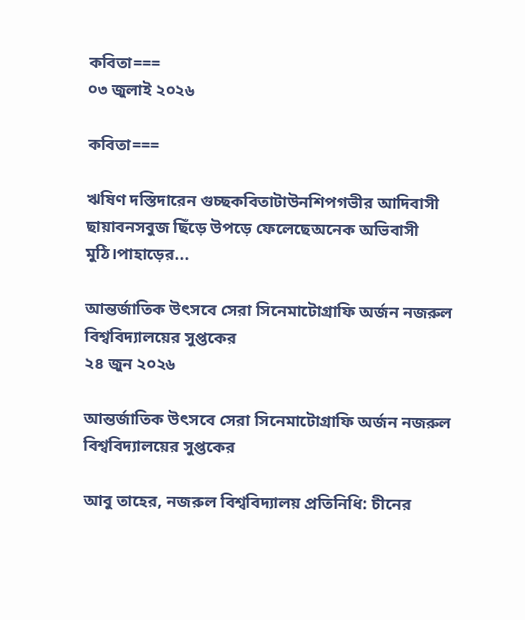কবিতা===
০৩ জুলাই ২০২৬

কবিতা===

ঋষিণ দস্তিদারেন গুচ্ছকবিতাটাউনশিপগভীর আদিবাসী ছায়াবনসবুজ ছিঁড়ে উপড়ে ফেলেছেঅনেক অভিবাসী মুঠি।পাহাড়ের...

আন্তর্জাতিক উৎসবে সেরা সিনেমাটোগ্রাফি অর্জন নজরুল বিশ্ববিদ্যালয়ের সুপ্তকের
২৪ জুন ২০২৬

আন্তর্জাতিক উৎসবে সেরা সিনেমাটোগ্রাফি অর্জন নজরুল বিশ্ববিদ্যালয়ের সুপ্তকের

আবু তাহের, নজরুল বিশ্ববিদ্যালয় প্রতিনিধি: চীনের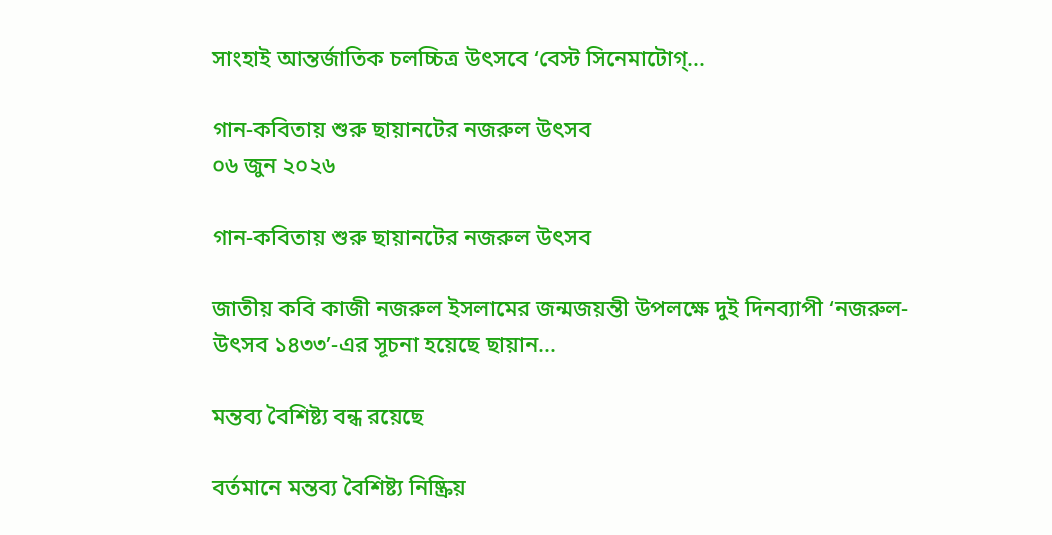সাংহাই আন্তর্জাতিক চলচ্চিত্র উৎসবে ‘বেস্ট সিনেমাটোগ্...

গান-কবিতায় শুরু ছায়ানটের নজরুল উৎসব
০৬ জুন ২০২৬

গান-কবিতায় শুরু ছায়ানটের নজরুল উৎসব

জাতীয় কবি কাজী নজরুল ইসলামের জন্মজয়ন্তী উপলক্ষে দুই দিনব্যাপী ‘নজরুল-উৎসব ১৪৩৩’-এর সূচনা হয়েছে ছায়ান...

মন্তব্য বৈশিষ্ট্য বন্ধ রয়েছে

বর্তমানে মন্তব্য বৈশিষ্ট্য নিষ্ক্রিয়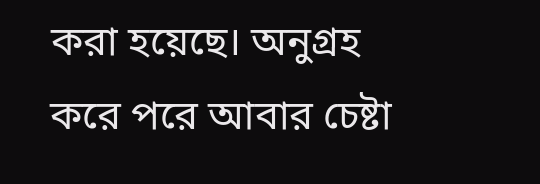করা হয়েছে। অনুগ্রহ করে পরে আবার চেষ্টা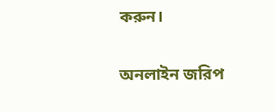করুন।

অনলাইন জরিপ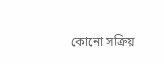কোনো সক্রিয়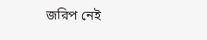জরিপ নেই